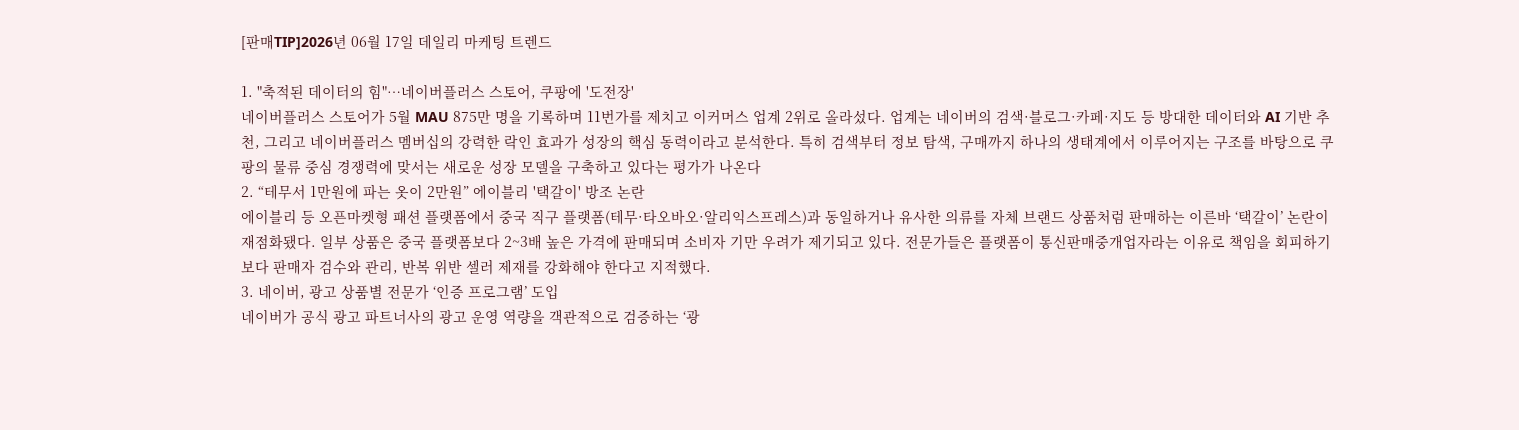[판매TIP]2026년 06월 17일 데일리 마케팅 트렌드

1. "축적된 데이터의 힘"…네이버플러스 스토어, 쿠팡에 '도전장'
네이버플러스 스토어가 5월 MAU 875만 명을 기록하며 11번가를 제치고 이커머스 업계 2위로 올라섰다. 업계는 네이버의 검색·블로그·카페·지도 등 방대한 데이터와 AI 기반 추천, 그리고 네이버플러스 멤버십의 강력한 락인 효과가 성장의 핵심 동력이라고 분석한다. 특히 검색부터 정보 탐색, 구매까지 하나의 생태계에서 이루어지는 구조를 바탕으로 쿠팡의 물류 중심 경쟁력에 맞서는 새로운 성장 모델을 구축하고 있다는 평가가 나온다
2. “테무서 1만원에 파는 옷이 2만원” 에이블리 '택갈이' 방조 논란
에이블리 등 오픈마켓형 패션 플랫폼에서 중국 직구 플랫폼(테무·타오바오·알리익스프레스)과 동일하거나 유사한 의류를 자체 브랜드 상품처럼 판매하는 이른바 ‘택갈이’ 논란이 재점화됐다. 일부 상품은 중국 플랫폼보다 2~3배 높은 가격에 판매되며 소비자 기만 우려가 제기되고 있다. 전문가들은 플랫폼이 통신판매중개업자라는 이유로 책임을 회피하기보다 판매자 검수와 관리, 반복 위반 셀러 제재를 강화해야 한다고 지적했다.
3. 네이버, 광고 상품별 전문가 ‘인증 프로그램’ 도입
네이버가 공식 광고 파트너사의 광고 운영 역량을 객관적으로 검증하는 ‘광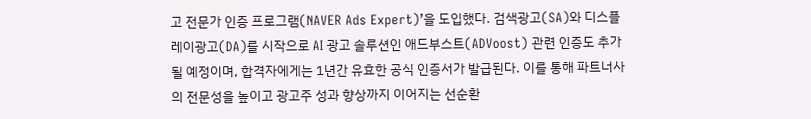고 전문가 인증 프로그램(NAVER Ads Expert)’을 도입했다. 검색광고(SA)와 디스플레이광고(DA)를 시작으로 AI 광고 솔루션인 애드부스트(ADVoost) 관련 인증도 추가될 예정이며, 합격자에게는 1년간 유효한 공식 인증서가 발급된다. 이를 통해 파트너사의 전문성을 높이고 광고주 성과 향상까지 이어지는 선순환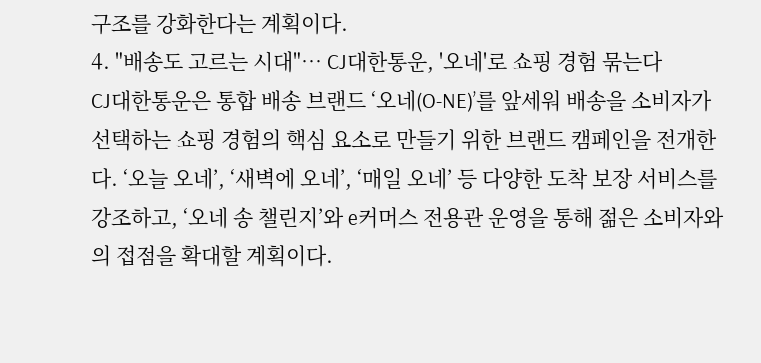구조를 강화한다는 계획이다.
4. "배송도 고르는 시대"… CJ대한통운, '오네'로 쇼핑 경험 묶는다
CJ대한통운은 통합 배송 브랜드 ‘오네(O-NE)’를 앞세워 배송을 소비자가 선택하는 쇼핑 경험의 핵심 요소로 만들기 위한 브랜드 캠페인을 전개한다. ‘오늘 오네’, ‘새벽에 오네’, ‘매일 오네’ 등 다양한 도착 보장 서비스를 강조하고, ‘오네 송 챌린지’와 e커머스 전용관 운영을 통해 젊은 소비자와의 접점을 확대할 계획이다.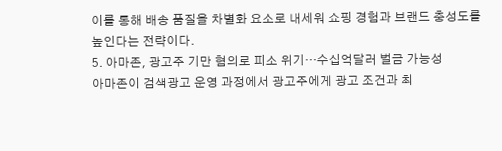이를 통해 배송 품질을 차별화 요소로 내세워 쇼핑 경험과 브랜드 충성도를 높인다는 전략이다.
5. 아마존, 광고주 기만 혐의로 피소 위기…수십억달러 벌금 가능성
아마존이 검색광고 운영 과정에서 광고주에게 광고 조건과 최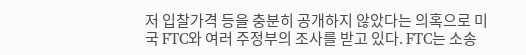저 입찰가격 등을 충분히 공개하지 않았다는 의혹으로 미국 FTC와 여러 주정부의 조사를 받고 있다. FTC는 소송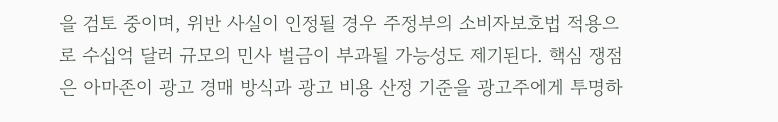을 검토 중이며, 위반 사실이 인정될 경우 주정부의 소비자보호법 적용으로 수십억 달러 규모의 민사 벌금이 부과될 가능성도 제기된다. 핵심 쟁점은 아마존이 광고 경매 방식과 광고 비용 산정 기준을 광고주에게 투명하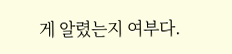게 알렸는지 여부다.